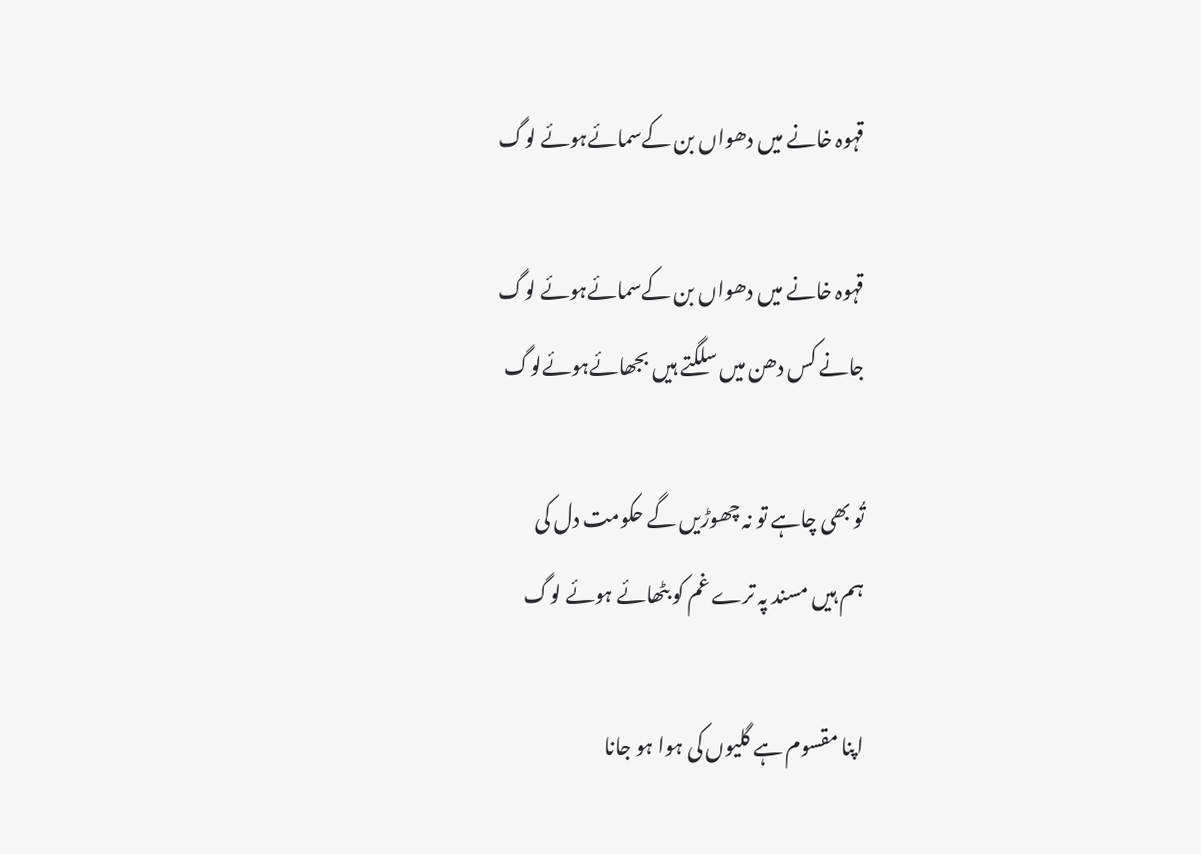قہوہ خانے میں دھواں بن کےسمائےہوئے لوگ

قہوہ خانے میں دھواں بن کےسمائےہوئے لوگ
جانے کس دھن میں سلگتے ہیں بجھائےہوئےلوگ

تُو بھی چاہے تو نہ چھوڑیں گے حکومت دل کی
ہم ہیں مسند پہ ترے غم کو بٹھائے ہوئے لوگ

اپنا مقسوم ہے گلیوں کی ہوا ہو جانا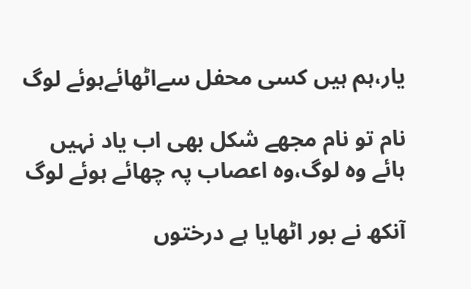یار،ہم ہیں کسی محفل سےاٹھائےہوئے لوگ

نام تو نام مجھے شکل بھی اب یاد نہیں
ہائے وہ لوگ،وہ اعصاب پہ چھائے ہوئے لوگ

آنکھ نے بور اٹھایا ہے درختوں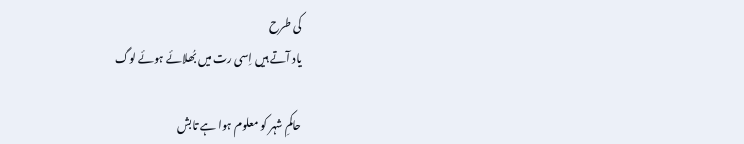کی طرح
یاد آتے ہیں اِسی رت میں بُھلائے ہوئے لوگ

حاکمِ شہر کو معلوم ہوا ہے تابش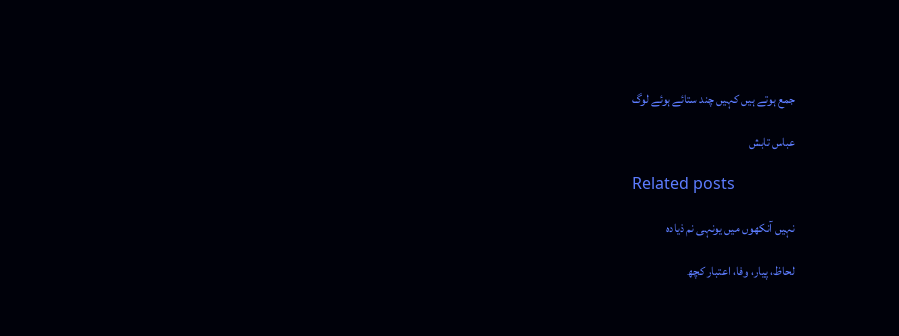جمع ہوتے ہیں کہیں چند ستائے ہوئے لوگ

عباس تابش

Related posts

نہیں آنکھوں میں یونہی نم ذیادہ

لحاظ، پیار، وفا، اعتبار کچھ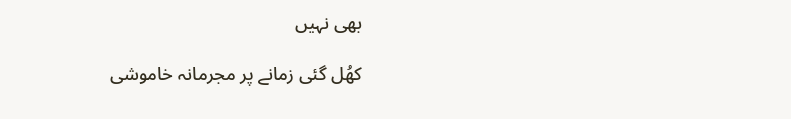بھی نہیں

کھُل گئی زمانے پر مجرمانہ خاموشی